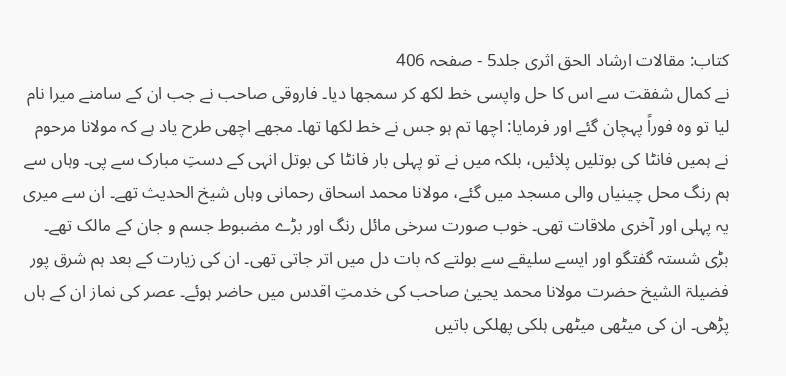کتاب: مقالات ارشاد الحق اثری جلد5 - صفحہ 406
نے کمال شفقت سے اس کا حل واپسی خط لکھ کر سمجھا دیا۔ فاروقی صاحب نے جب ان کے سامنے میرا نام لیا تو وہ فوراً پہچان گئے اور فرمایا: اچھا تم ہو جس نے خط لکھا تھا۔ مجھے اچھی طرح یاد ہے کہ مولانا مرحوم نے ہمیں فانٹا کی بوتلیں پلائیں، بلکہ میں نے تو پہلی بار فانٹا کی بوتل انہی کے دستِ مبارک سے پی۔ وہاں سے ہم رنگ محل چینیاں والی مسجد میں گئے، مولانا محمد اسحاق رحمانی وہاں شیخ الحدیث تھے۔ ان سے میری یہ پہلی اور آخری ملاقات تھی۔ خوب صورت سرخی مائل رنگ اور بڑے مضبوط جسم و جان کے مالک تھے۔ بڑی شستہ گفتگو اور ایسے سلیقے سے بولتے کہ بات دل میں اتر جاتی تھی۔ ان کی زیارت کے بعد ہم شرق پور فضیلۃ الشیخ حضرت مولانا محمد یحییٰ صاحب کی خدمتِ اقدس میں حاضر ہوئے۔ عصر کی نماز ان کے ہاں پڑھی۔ ان کی میٹھی میٹھی ہلکی پھلکی باتیں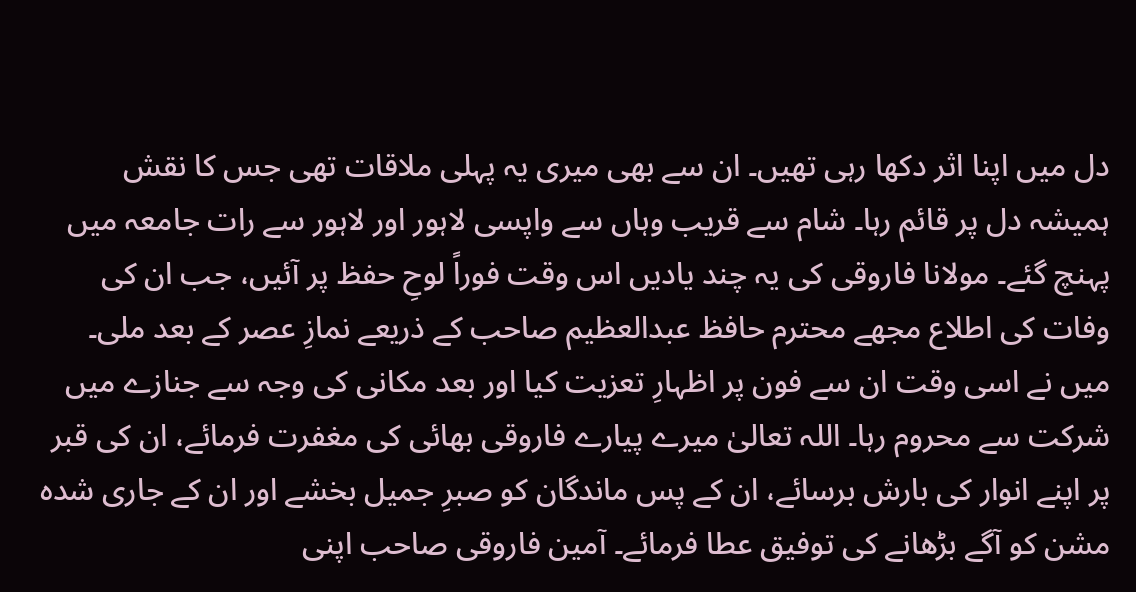دل میں اپنا اثر دکھا رہی تھیں۔ ان سے بھی میری یہ پہلی ملاقات تھی جس کا نقش ہمیشہ دل پر قائم رہا۔ شام سے قریب وہاں سے واپسی لاہور اور لاہور سے رات جامعہ میں پہنچ گئے۔ مولانا فاروقی کی یہ چند یادیں اس وقت فوراً لوحِ حفظ پر آئیں، جب ان کی وفات کی اطلاع مجھے محترم حافظ عبدالعظیم صاحب کے ذریعے نمازِ عصر کے بعد ملی۔ میں نے اسی وقت ان سے فون پر اظہارِ تعزیت کیا اور بعد مکانی کی وجہ سے جنازے میں شرکت سے محروم رہا۔ اللہ تعالیٰ میرے پیارے فاروقی بھائی کی مغفرت فرمائے، ان کی قبر پر اپنے انوار کی بارش برسائے، ان کے پس ماندگان کو صبرِ جمیل بخشے اور ان کے جاری شدہ مشن کو آگے بڑھانے کی توفیق عطا فرمائے۔ آمین فاروقی صاحب اپنی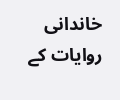خاندانی روایات کے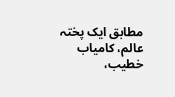مطابق ایک پختہ عالم، کامیاب خطیب،